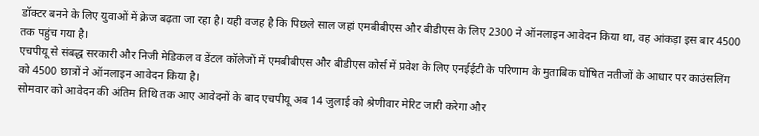डॉक्टर बनने के लिए युवाओं में क्रेज बढ़ता जा रहा है। यही वजह है कि पिछले साल जहां एमबीबीएस और बीडीएस के लिए 2300 ने ऑनलाइन आवेदन किया था, वह आंकड़ा इस बार 4500 तक पहुंच गया है।
एचपीयू से संबद्ध सरकारी और निजी मेडिकल व डेंटल कॉलेजों में एमबीबीएस और बीडीएस कोर्स में प्रवेश के लिए एनईईटी के परिणाम के मुताबिक घोषित नतीजों के आधार पर काउंसलिंग को 4500 छात्रों ने ऑनलाइन आवेदन किया है।
सोमवार को आवेदन की अंतिम तिथि तक आए आवेदनों के बाद एचपीयू अब 14 जुलाई को श्रेणीवार मेरिट जारी करेगा और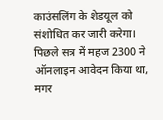काउंसलिंग के शेडयूल को संशोधित कर जारी करेगा। पिछले सत्र में महज 2300 ने ऑनलाइन आवेदन किया था, मगर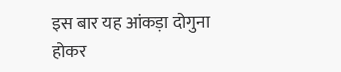इस बार यह आंकड़ा दोगुना होकर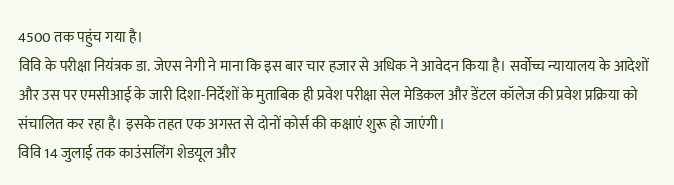4500 तक पहुंच गया है।
विवि के परीक्षा नियंत्रक डा. जेएस नेगी ने माना कि इस बार चार हजार से अधिक ने आवेदन किया है। सर्वोच्च न्यायालय के आदेशों और उस पर एमसीआई के जारी दिशा-निर्देशों के मुताबिक ही प्रवेश परीक्षा सेल मेडिकल और डेंटल कॉलेज की प्रवेश प्रक्रिया को संचालित कर रहा है। इसके तहत एक अगस्त से दोनों कोर्स की कक्षाएं शुरू हो जाएंगी।
विवि 14 जुलाई तक काउंसलिंग शेडयूल और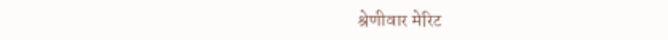श्रेणीवार मेरिट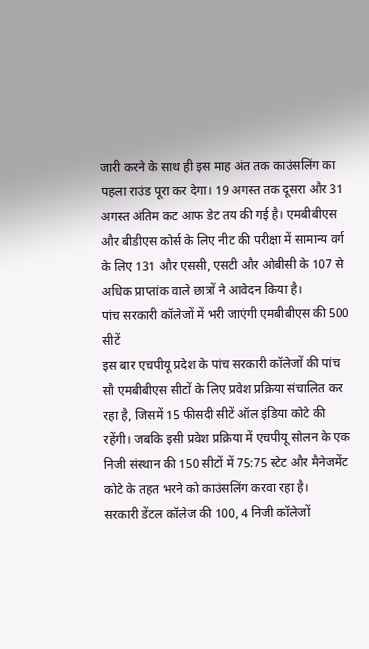जारी करने के साथ ही इस माह अंत तक काउंसलिंग का पहला राउंड पूरा कर देगा। 19 अगस्त तक दूसरा और 31 अगस्त अंतिम कट आफ डेट तय की गई है। एमबीबीएस और बीडीएस कोर्स के लिए नीट की परीक्षा में सामान्य वर्ग के लिए 131 और एससी, एसटी और ओबीसी के 107 से अधिक प्राप्तांक वाले छात्रों ने आवेदन किया है।
पांच सरकारी कॉलेजों में भरी जाएंगी एमबीबीएस की 500 सीटें
इस बार एचपीयू प्रदेश के पांच सरकारी कॉलेजों की पांच सौ एमबीबीएस सीटों के लिए प्रवेश प्रक्रिया संचालित कर रहा है, जिसमें 15 फीसदी सीटें ऑल इंडिया कोटे की रहेंगी। जबकि इसी प्रवेश प्रक्रिया में एचपीयू सोलन के एक निजी संस्थान की 150 सीटों में 75:75 स्टेट और मैनेजमेंट कोटे के तहत भरने को काउंसलिंग करवा रहा है।
सरकारी डेंटल कॉलेज की 100, 4 निजी कॉलेजों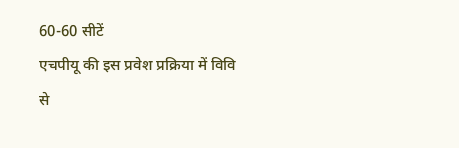60-60 सीटें
एचपीयू की इस प्रवेश प्रक्रिया में विवि से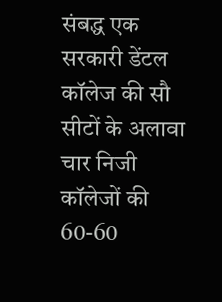संबद्ध एक सरकारी डेंटल कॉलेज की सौ सीटों के अलावा चार निजी कॉलेजों की 60-60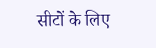सीटों के लिए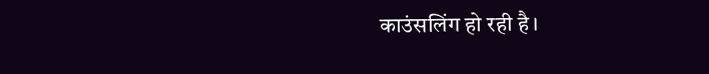काउंसलिंग हो रही है।